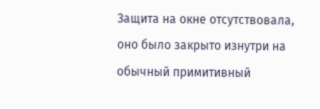Защита на окне отсутствовала, оно было закрыто изнутри на обычный примитивный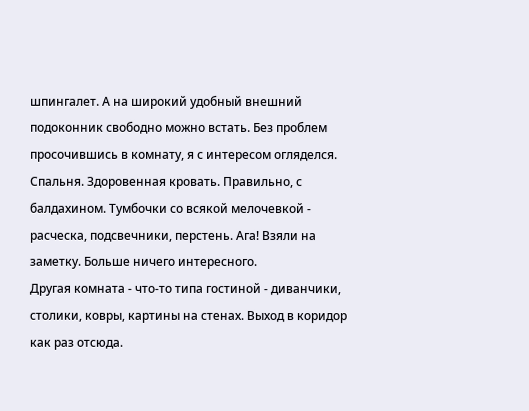шпингалет. А на широкий удобный внешний подоконник свободно можно встать. Без проблем просочившись в комнату, я с интересом огляделся.
Спальня. Здоровенная кровать. Правильно, с балдахином. Тумбочки со всякой мелочевкой - расческа, подсвечники, перстень. Ага! Взяли на заметку. Больше ничего интересного.
Другая комната - что-то типа гостиной - диванчики, столики, ковры, картины на стенах. Выход в коридор как раз отсюда.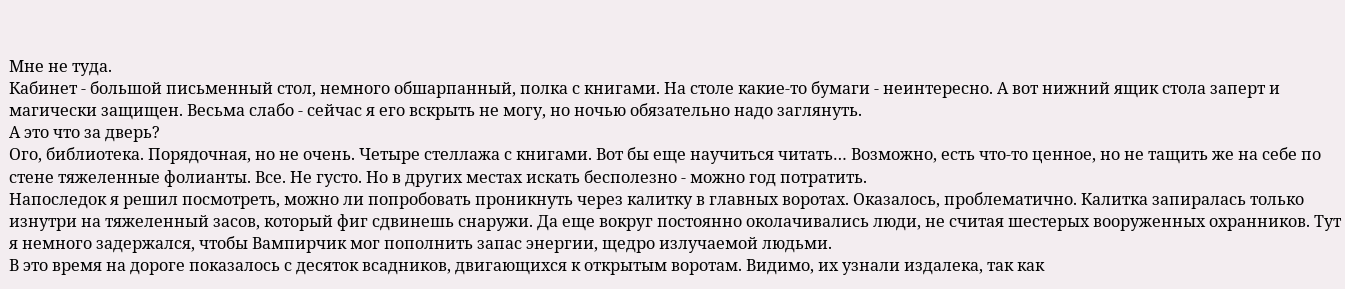Мне не туда.
Кабинет - большой письменный стол, немного обшарпанный, полка с книгами. На столе какие-то бумаги - неинтересно. А вот нижний ящик стола заперт и магически защищен. Весьма слабо - сейчас я его вскрыть не могу, но ночью обязательно надо заглянуть.
А это что за дверь?
Ого, библиотека. Порядочная, но не очень. Четыре стеллажа с книгами. Вот бы еще научиться читать… Возможно, есть что-то ценное, но не тащить же на себе по стене тяжеленные фолианты. Все. Не густо. Но в других местах искать бесполезно - можно год потратить.
Напоследок я решил посмотреть, можно ли попробовать проникнуть через калитку в главных воротах. Оказалось, проблематично. Калитка запиралась только изнутри на тяжеленный засов, который фиг сдвинешь снаружи. Да еще вокруг постоянно околачивались люди, не считая шестерых вооруженных охранников. Тут я немного задержался, чтобы Вампирчик мог пополнить запас энергии, щедро излучаемой людьми.
В это время на дороге показалось с десяток всадников, двигающихся к открытым воротам. Видимо, их узнали издалека, так как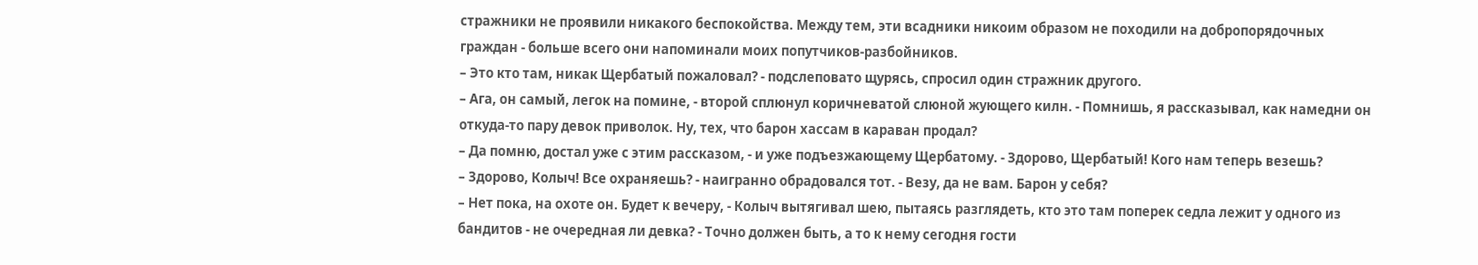стражники не проявили никакого беспокойства. Между тем, эти всадники никоим образом не походили на добропорядочных граждан - больше всего они напоминали моих попутчиков-разбойников.
– Это кто там, никак Щербатый пожаловал? - подслеповато щурясь, спросил один стражник другого.
– Ага, он самый, легок на помине, - второй сплюнул коричневатой слюной жующего килн. - Помнишь, я рассказывал, как намедни он откуда-то пару девок приволок. Ну, тех, что барон хассам в караван продал?
– Да помню, достал уже с этим рассказом, - и уже подъезжающему Щербатому. - Здорово, Щербатый! Кого нам теперь везешь?
– Здорово, Колыч! Все охраняешь? - наигранно обрадовался тот. - Везу, да не вам. Барон у себя?
– Нет пока, на охоте он. Будет к вечеру, - Колыч вытягивал шею, пытаясь разглядеть, кто это там поперек седла лежит у одного из бандитов - не очередная ли девка? - Точно должен быть, а то к нему сегодня гости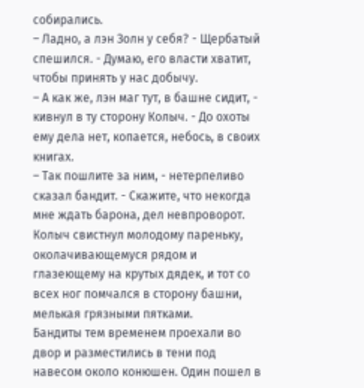собирались.
– Ладно, а лэн Золн у себя? - Щербатый спешился. - Думаю, его власти хватит, чтобы принять у нас добычу.
– А как же, лэн маг тут, в башне сидит, - кивнул в ту сторону Колыч. - До охоты ему дела нет, копается, небось, в своих книгах.
– Так пошлите за ним, - нетерпеливо сказал бандит. - Скажите, что некогда мне ждать барона, дел невпроворот.
Колыч свистнул молодому пареньку, околачивающемуся рядом и глазеющему на крутых дядек, и тот со всех ног помчался в сторону башни, мелькая грязными пятками.
Бандиты тем временем проехали во двор и разместились в тени под навесом около конюшен. Один пошел в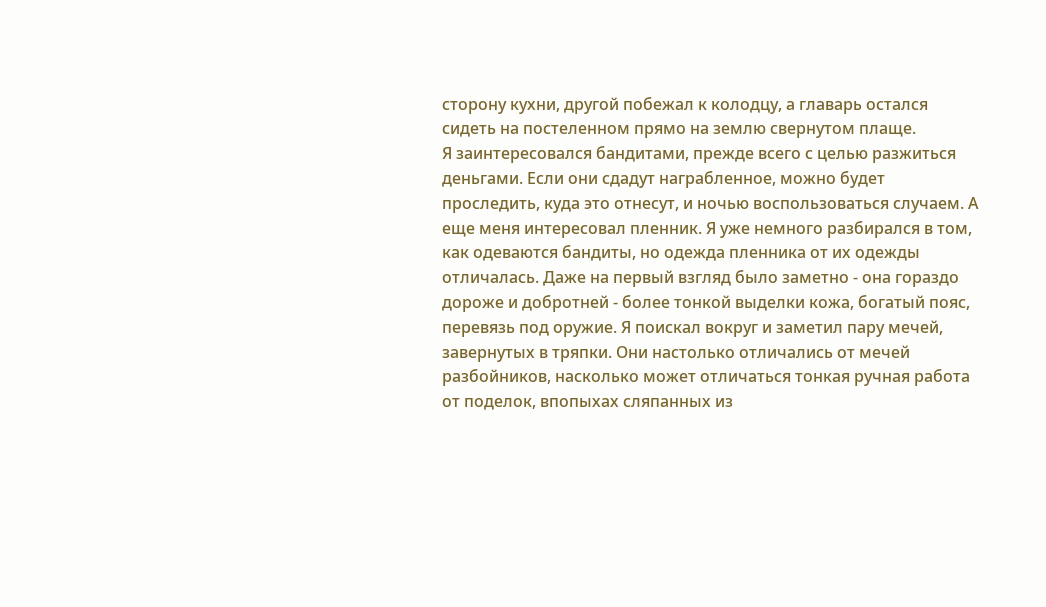сторону кухни, другой побежал к колодцу, а главарь остался сидеть на постеленном прямо на землю свернутом плаще.
Я заинтересовался бандитами, прежде всего с целью разжиться деньгами. Если они сдадут награбленное, можно будет проследить, куда это отнесут, и ночью воспользоваться случаем. А еще меня интересовал пленник. Я уже немного разбирался в том, как одеваются бандиты, но одежда пленника от их одежды отличалась. Даже на первый взгляд было заметно - она гораздо дороже и добротней - более тонкой выделки кожа, богатый пояс, перевязь под оружие. Я поискал вокруг и заметил пару мечей, завернутых в тряпки. Они настолько отличались от мечей разбойников, насколько может отличаться тонкая ручная работа от поделок, впопыхах сляпанных из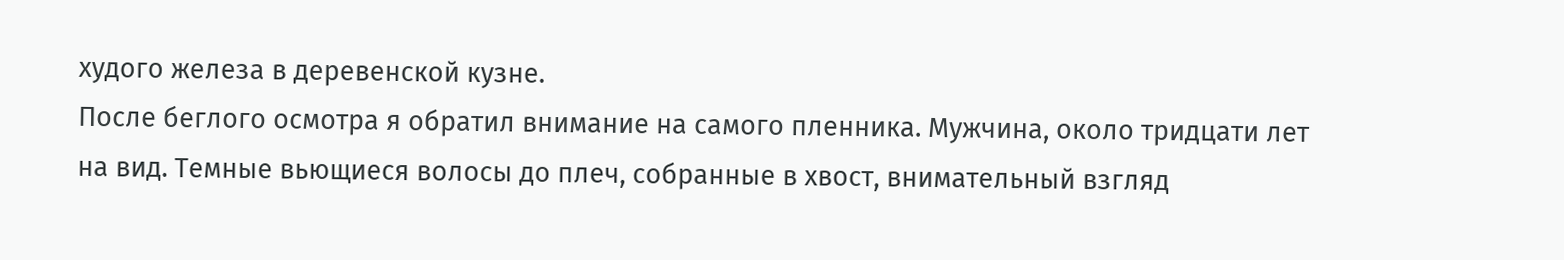худого железа в деревенской кузне.
После беглого осмотра я обратил внимание на самого пленника. Мужчина, около тридцати лет на вид. Темные вьющиеся волосы до плеч, собранные в хвост, внимательный взгляд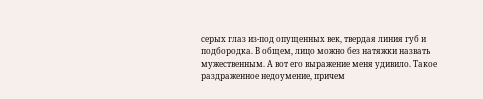серых глаз из-под опущенных век, твердая линия губ и подбородка. В общем, лицо можно без натяжки назвать мужественным. А вот его выражение меня удивило. Такое раздраженное недоумение, причем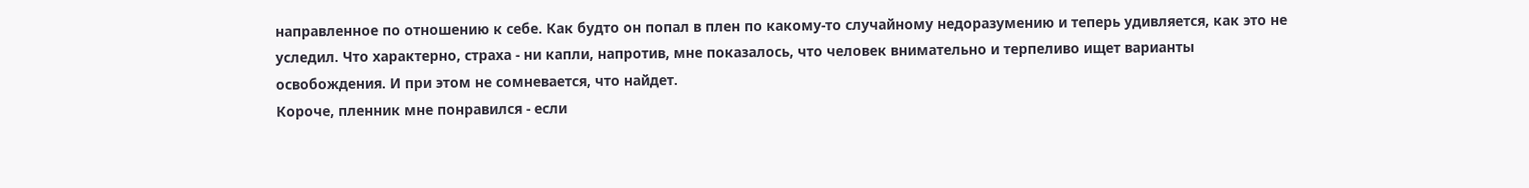направленное по отношению к себе. Как будто он попал в плен по какому-то случайному недоразумению и теперь удивляется, как это не уследил. Что характерно, страха - ни капли, напротив, мне показалось, что человек внимательно и терпеливо ищет варианты освобождения. И при этом не сомневается, что найдет.
Короче, пленник мне понравился - если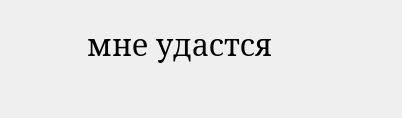мне удастся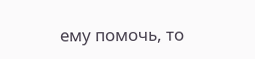ему помочь, то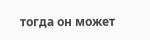тогда он может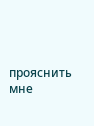прояснить мне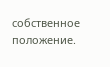собственное положение.